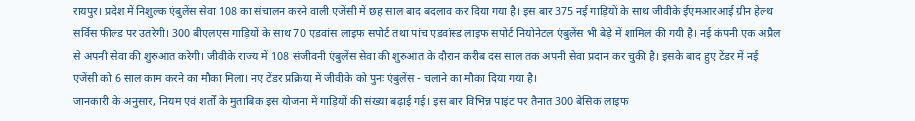रायपुर। प्रदेश में निशुल्क एंबुलेंस सेवा 108 का संचालन करने वाली एजेंसी में छह साल बाद बदलाव कर दिया गया है। इस बार 375 नई गाड़ियों के साथ जीवीके ईएमआरआई ग्रीन हेल्थ सर्विस फील्ड पर उतरेगी। 300 बीएलएस गाड़ियों के साथ 70 एडवांस लाइफ सपोर्ट तथा पांच एडवांस्ड लाइफ सपोर्ट नियोनेटल एंबुलेंस भी बेड़े में शामिल की गयी है। नई कंपनी एक अप्रैल से अपनी सेवा की शुरुआत करेगी। जीवीके राज्य में 108 संजीवनी एंबुलेंस सेवा की शुरुआत के दौरान करीब दस साल तक अपनी सेवा प्रदान कर चुकी है। इसके बाद हुए टेंडर में नई एजेंसी को 6 साल काम करने का मौका मिला। नए टेंडर प्रक्रिया में जीवीके को पुनः एंबुलेंस - चलाने का मौका दिया गया है।
जानकारी के अनुसार, नियम एवं शर्तों के मुताबिक इस योजना में गाड़ियों की संख्या बढ़ाई गई। इस बार विभिन्न पाइंट पर तैनात 300 बेसिक लाइफ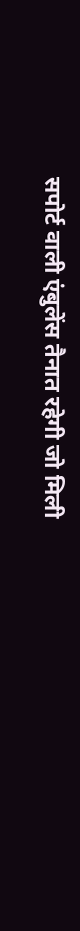सपोर्ट वाली एंबुलेंस तैनात रहेगी जो मिली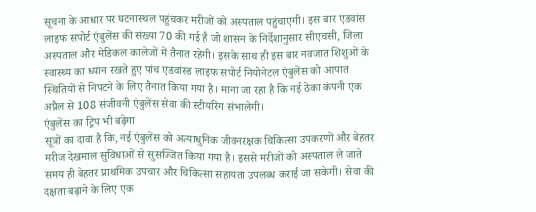सूचना के आधार पर घटनास्थल पहुंचकर मरीजों को अस्पताल पहुंचाएगी। इस बार एडवांस लाइफ सपोर्ट एंबुलेंस की संख्या 70 की गई है जो शासन के निर्देशानुसार सीएचसी, जिला अस्पताल और मेडिकल कालेजों में तैनात रहेगी। इसके साथ ही इस बार नवजात शिशुओं के स्वास्थ्य का ध्यान रखते हुए पांच एडवांस्ड लाइफ सपोर्ट नियोनेटल एंबुलेंस को आपात स्थितियों से निपटने के लिए तैनात किया गया है। माना जा रहा है कि नई ठेका कंपनी एक अप्रैल से 108 संजीवनी एंबुलेंस सेवा की स्टीयरिंग संभालेगी।
एंबुलेंस का ट्रिप भी बढ़ेगा
सूत्रों का दावा है कि, नई एंबुलेंस को अत्याधुनिक जीवनरक्षक चिकित्सा उपकरणों और बेहतर मरीज देखमाल सुविधाओं से सुसज्जित किया गया है। इससे मरीजों को अस्पताल ले जाते समय ही बेहतर प्राथमिक उपचार और चिकित्सा सहायता उपलब्ध कराई जा सकेगी। सेवा की दक्षता बढ़ाने के लिए एक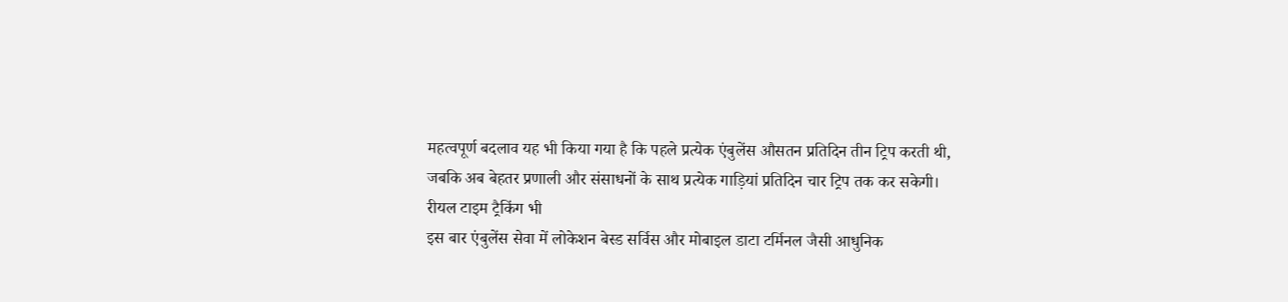महत्वपूर्ण बदलाव यह भी किया गया है कि पहले प्रत्येक एंबुलेंस औसतन प्रतिदिन तीन ट्रिप करती थी, जबकि अब बेहतर प्रणाली और संसाधनों के साथ प्रत्येक गाड़ियां प्रतिदिन चार ट्रिप तक कर सकेगी।
रीयल टाइम ट्रैकिंग भी
इस बार एंबुलेंस सेवा में लोकेशन बेस्ड सर्विस और मोबाइल डाटा टर्मिनल जैसी आधुनिक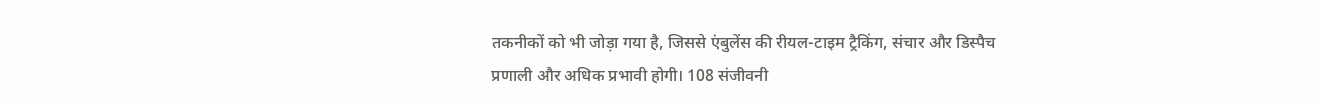तकनीकों को भी जोड़ा गया है, जिससे एंबुलेंस की रीयल-टाइम ट्रैकिंग, संचार और डिस्पैच प्रणाली और अधिक प्रभावी होगी। 108 संजीवनी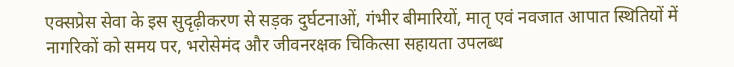एक्सप्रेस सेवा के इस सुदृढ़ीकरण से सड़क दुर्घटनाओं, गंभीर बीमारियों, मातृ एवं नवजात आपात स्थितियों में नागरिकों को समय पर, भरोसेमंद और जीवनरक्षक चिकित्सा सहायता उपलब्ध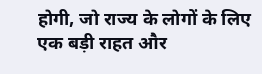होगी, जो राज्य के लोगों के लिए एक बड़ी राहत और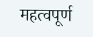महत्वपूर्ण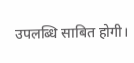उपलब्धि साबित होगी।